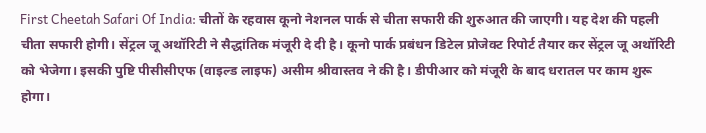First Cheetah Safari Of India: चीतों के रहवास कूनो नेशनल पार्क से चीता सफारी की शुरुआत की जाएगी। यह देश की पहली चीता सफारी होगी। सेंट्रल जू अथॉरिटी ने सैद्धांतिक मंजूरी दे दी है। कूनो पार्क प्रबंधन डिटेल प्रोजेक्ट रिपोर्ट तैयार कर सेंट्रल जू अथॉरिटी को भेजेगा। इसकी पुष्टि पीसीसीएफ (वाइल्ड लाइफ) असीम श्रीवास्तव ने की है। डीपीआर को मंजूरी के बाद धरातल पर काम शुरू होगा।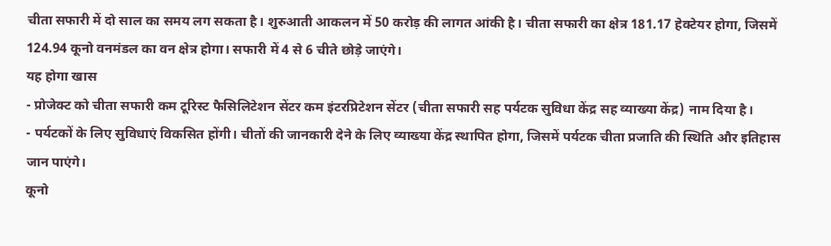चीता सफारी में दो साल का समय लग सकता है। शुरुआती आकलन में 50 करोड़ की लागत आंकी है। चीता सफारी का क्षेत्र 181.17 हेक्टेयर होगा, जिसमें 124.94 कूनो वनमंडल का वन क्षेत्र होगा। सफारी में 4 से 6 चीते छोड़े जाएंगे।
यह होगा खास
- प्रोजेक्ट को चीता सफारी कम टूरिस्ट फैसिलिटेशन सेंटर कम इंटरप्रिटेशन सेंटर (चीता सफारी सह पर्यटक सुविधा केंद्र सह व्याख्या केंद्र) नाम दिया है।
- पर्यटकों के लिए सुविधाएं विकसित होंगी। चीतों की जानकारी देने के लिए व्याख्या केंद्र स्थापित होगा, जिसमें पर्यटक चीता प्रजाति की स्थिति और इतिहास जान पाएंगे।
कूनो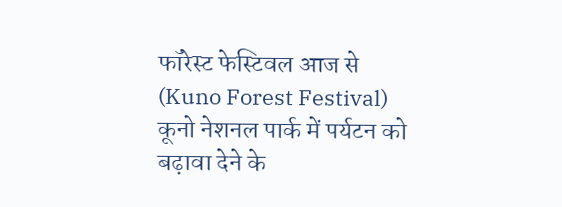फॉरेस्ट फेस्टिवल आज से (Kuno Forest Festival)
कूनो नेशनल पार्क में पर्यटन को बढ़ावा देने के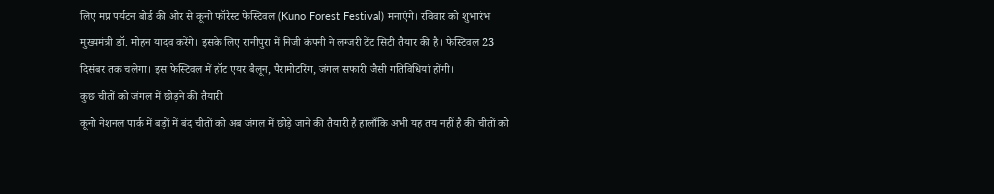लिए मप्र पर्यटन बोर्ड की ओर से कूनो फॉरेस्ट फेस्टिवल (Kuno Forest Festival) मनाएंगे। रविवार को शुभारंभ मुख्यमंत्री डॉ. मोहन यादव करेंगे। इसके लिए रानीपुरा में निजी कंपनी ने लग्जरी टेंट सिटी तैयार की है। फेस्टिवल 23 दिसंबर तक चलेगा। इस फेस्टिवल में हॉट एयर बैलून, पैरामोटरिंग, जंगल सफारी जैसी गतिविधियां होंगी।
कुछ चीतों को जंगल में छोड़ने की तैयारी
कूनो नेशनल पार्क में बड़ों में बंद चीतों को अब जंगल में छोड़े जाने की तैयारी है हालाँकि अभी यह तय नहीं है की चीतों को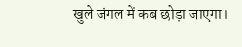खुले जंगल में कब छोड़ा जाएगा।